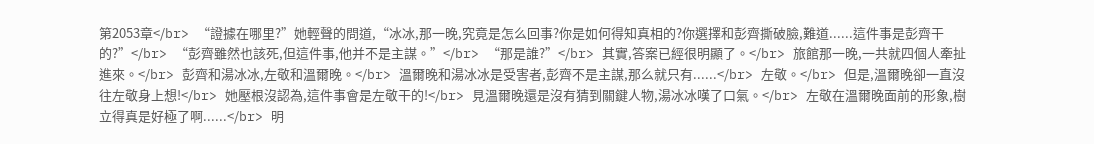第2053章</br> “證據在哪里?”她輕聲的問道,“冰冰,那一晚,究竟是怎么回事?你是如何得知真相的?你選擇和彭齊撕破臉,難道......這件事是彭齊干的?”</br> “彭齊雖然也該死,但這件事,他并不是主謀。”</br> “那是誰?”</br> 其實,答案已經很明顯了。</br> 旅館那一晚,一共就四個人牽扯進來。</br> 彭齊和湯冰冰,左敬和溫爾晚。</br> 溫爾晚和湯冰冰是受害者,彭齊不是主謀,那么就只有......</br> 左敬。</br> 但是,溫爾晚卻一直沒往左敬身上想!</br> 她壓根沒認為,這件事會是左敬干的!</br> 見溫爾晚還是沒有猜到關鍵人物,湯冰冰嘆了口氣。</br> 左敬在溫爾晚面前的形象,樹立得真是好極了啊......</br> 明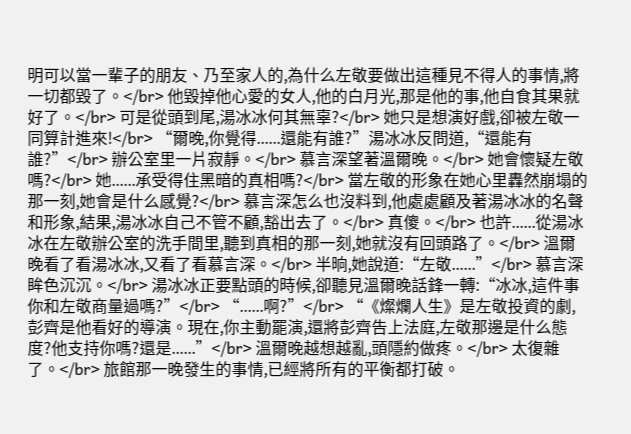明可以當一輩子的朋友、乃至家人的,為什么左敬要做出這種見不得人的事情,將一切都毀了。</br> 他毀掉他心愛的女人,他的白月光,那是他的事,他自食其果就好了。</br> 可是從頭到尾,湯冰冰何其無辜?</br> 她只是想演好戲,卻被左敬一同算計進來!</br> “爾晚,你覺得......還能有誰?”湯冰冰反問道,“還能有誰?”</br> 辦公室里一片寂靜。</br> 慕言深望著溫爾晚。</br> 她會懷疑左敬嗎?</br> 她......承受得住黑暗的真相嗎?</br> 當左敬的形象在她心里轟然崩塌的那一刻,她會是什么感覺?</br> 慕言深怎么也沒料到,他處處顧及著湯冰冰的名聲和形象,結果,湯冰冰自己不管不顧,豁出去了。</br> 真傻。</br> 也許......從湯冰冰在左敬辦公室的洗手間里,聽到真相的那一刻,她就沒有回頭路了。</br> 溫爾晚看了看湯冰冰,又看了看慕言深。</br> 半晌,她說道:“左敬......”</br> 慕言深眸色沉沉。</br> 湯冰冰正要點頭的時候,卻聽見溫爾晚話鋒一轉:“冰冰,這件事你和左敬商量過嗎?”</br> “......啊?”</br> “《燦爛人生》是左敬投資的劇,彭齊是他看好的導演。現在,你主動罷演,還將彭齊告上法庭,左敬那邊是什么態度?他支持你嗎?還是......”</br> 溫爾晚越想越亂,頭隱約做疼。</br> 太復雜了。</br> 旅館那一晚發生的事情,已經將所有的平衡都打破。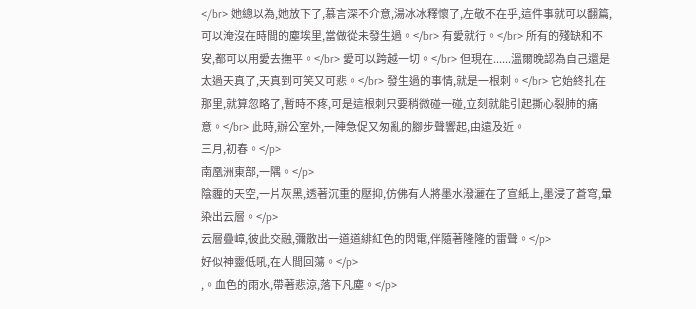</br> 她總以為,她放下了,慕言深不介意,湯冰冰釋懷了,左敬不在乎,這件事就可以翻篇,可以淹沒在時間的塵埃里,當做從未發生過。</br> 有愛就行。</br> 所有的殘缺和不安,都可以用愛去撫平。</br> 愛可以跨越一切。</br> 但現在......溫爾晚認為自己還是太過天真了,天真到可笑又可悲。</br> 發生過的事情,就是一根刺。</br> 它始終扎在那里,就算忽略了,暫時不疼,可是這根刺只要稍微碰一碰,立刻就能引起撕心裂肺的痛意。</br> 此時,辦公室外,一陣急促又匆亂的腳步聲響起,由遠及近。
三月,初春。</p>
南凰洲東部,一隅。</p>
陰霾的天空,一片灰黑,透著沉重的壓抑,仿佛有人將墨水潑灑在了宣紙上,墨浸了蒼穹,暈染出云層。</p>
云層疊嶂,彼此交融,彌散出一道道緋紅色的閃電,伴隨著隆隆的雷聲。</p>
好似神靈低吼,在人間回蕩。</p>
,。血色的雨水,帶著悲涼,落下凡塵。</p>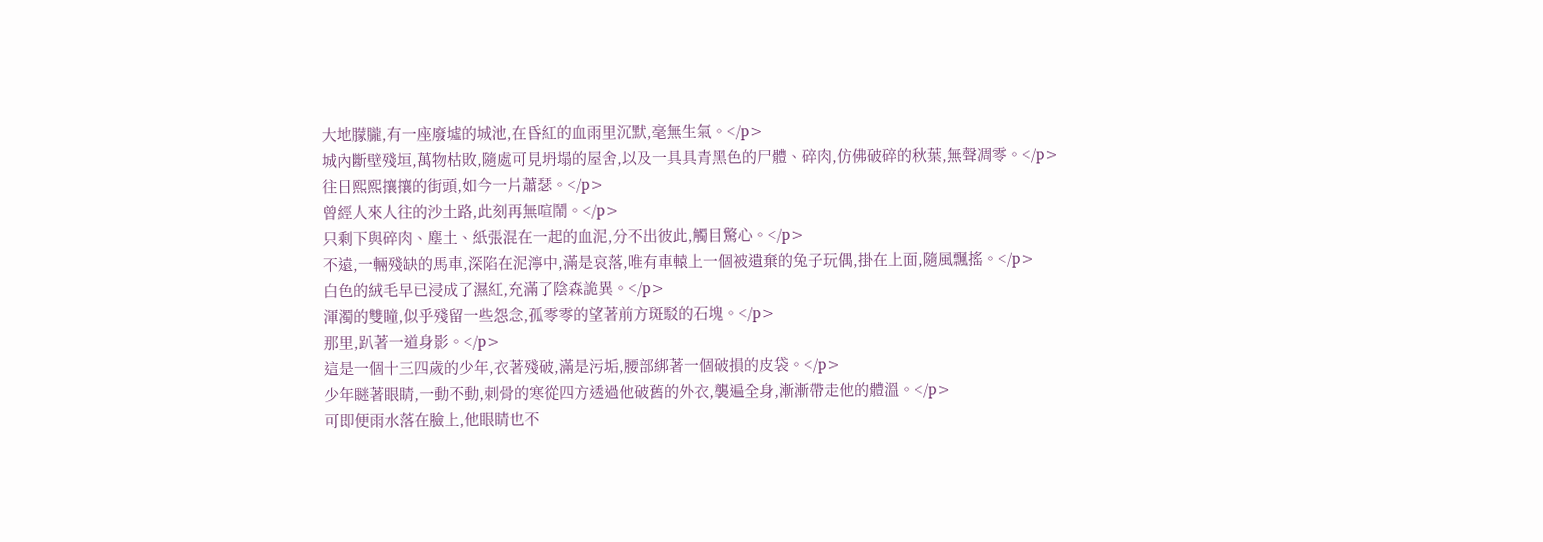大地朦朧,有一座廢墟的城池,在昏紅的血雨里沉默,毫無生氣。</p>
城內斷壁殘垣,萬物枯敗,隨處可見坍塌的屋舍,以及一具具青黑色的尸體、碎肉,仿佛破碎的秋葉,無聲凋零。</p>
往日熙熙攘攘的街頭,如今一片蕭瑟。</p>
曾經人來人往的沙土路,此刻再無喧鬧。</p>
只剩下與碎肉、塵土、紙張混在一起的血泥,分不出彼此,觸目驚心。</p>
不遠,一輛殘缺的馬車,深陷在泥濘中,滿是哀落,唯有車轅上一個被遺棄的兔子玩偶,掛在上面,隨風飄搖。</p>
白色的絨毛早已浸成了濕紅,充滿了陰森詭異。</p>
渾濁的雙瞳,似乎殘留一些怨念,孤零零的望著前方斑駁的石塊。</p>
那里,趴著一道身影。</p>
這是一個十三四歲的少年,衣著殘破,滿是污垢,腰部綁著一個破損的皮袋。</p>
少年瞇著眼睛,一動不動,刺骨的寒從四方透過他破舊的外衣,襲遍全身,漸漸帶走他的體溫。</p>
可即便雨水落在臉上,他眼睛也不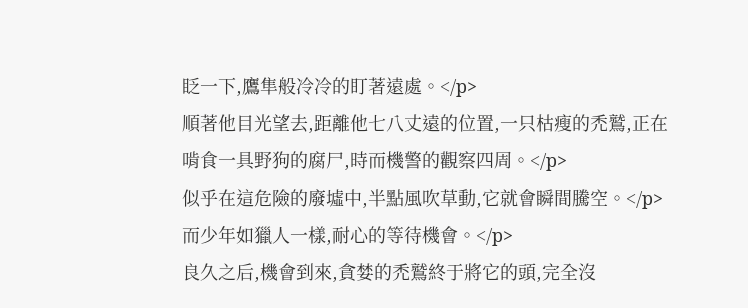眨一下,鷹隼般冷冷的盯著遠處。</p>
順著他目光望去,距離他七八丈遠的位置,一只枯瘦的禿鷲,正在啃食一具野狗的腐尸,時而機警的觀察四周。</p>
似乎在這危險的廢墟中,半點風吹草動,它就會瞬間騰空。</p>
而少年如獵人一樣,耐心的等待機會。</p>
良久之后,機會到來,貪婪的禿鷲終于將它的頭,完全沒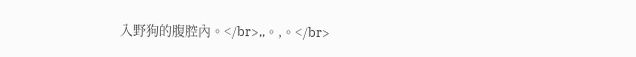入野狗的腹腔內。</br>,,。,。</br>